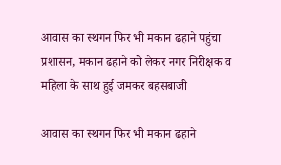आवास का स्थगन फिर भी मकान ढहाने पहुंचा प्रशासन, मकान ढहाने को लेकर नगर निरीक्षक व महिला के साथ हुई जमकर बहसबाजी

आवास का स्थगन फिर भी मकान ढहाने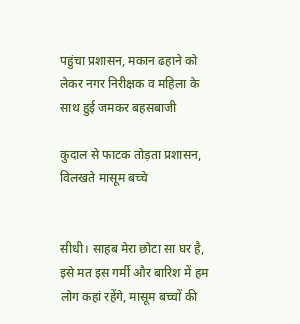पहुंचा प्रशासन, मकान ढहाने को लेकर नगर निरीक्षक व महिला के साथ हुई जमकर बहसबाजी

कुदाल से फाटक तोड़ता प्रशासन, विलखते मासूम बच्चे


सीधी। साहब मेरा छोटा सा घर है, इसे मत इस गर्मी और बारिश में हम लोग कहां रहेंगे, मासूम बच्चों की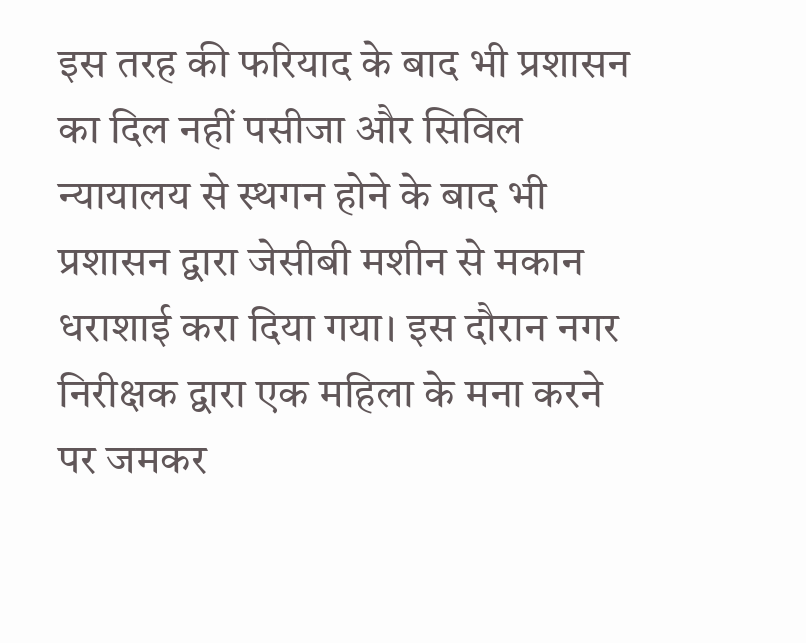इस तरह की फरियाद के बाद भी प्रशासन का दिल नहीं पसीजा और सिविल न्यायालय से स्थगन होने के बाद भी प्रशासन द्वारा जेसीबी मशीन से मकान धराशाई करा दिया गया। इस दौरान नगर निरीक्षक द्वारा एक महिला के मना करने पर जमकर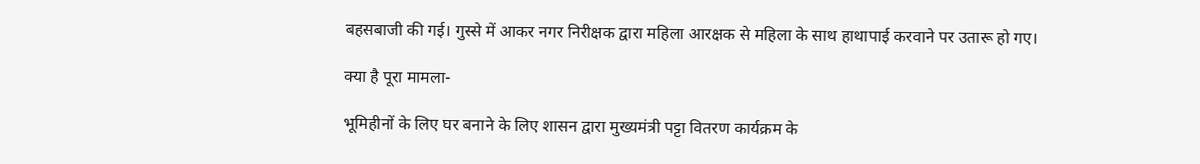बहसबाजी की गई। गुस्से में आकर नगर निरीक्षक द्वारा महिला आरक्षक से महिला के साथ हाथापाई करवाने पर उतारू हो गए।

क्या है पूरा मामला-

भूमिहीनों के लिए घर बनाने के लिए शासन द्वारा मुख्यमंत्री पट्टा वितरण कार्यक्रम के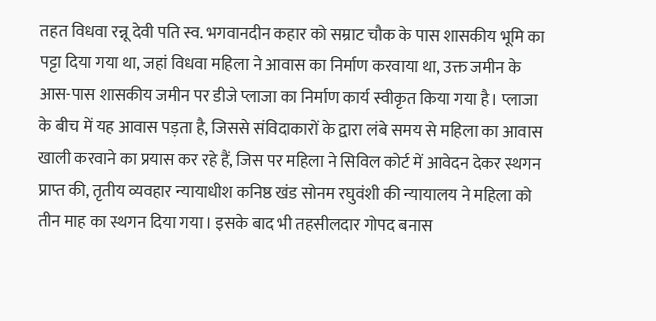तहत विधवा रन्नू देवी पति स्व. भगवानदीन कहार को सम्राट चौक के पास शासकीय भूमि का पट्टा दिया गया था, जहां विधवा महिला ने आवास का निर्माण करवाया था, उक्त जमीन के आस-पास शासकीय जमीन पर डीजे प्लाजा का निर्माण कार्य स्वीकृत किया गया है। प्लाजा के बीच में यह आवास पड़ता है, जिससे संविदाकारों के द्वारा लंबे समय से महिला का आवास खाली करवाने का प्रयास कर रहे हैं, जिस पर महिला ने सिविल कोर्ट में आवेदन देकर स्थगन प्राप्त की, तृतीय व्यवहार न्यायाधीश कनिष्ठ खंड सोनम रघुवंशी की न्यायालय ने महिला को तीन माह का स्थगन दिया गया। इसके बाद भी तहसीलदार गोपद बनास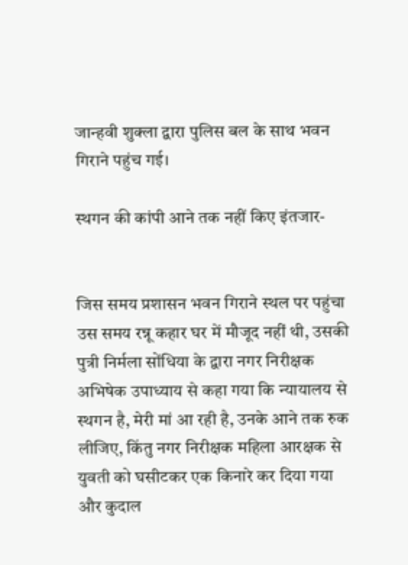जान्हवी शुक्ला द्वारा पुलिस बल के साथ भवन गिराने पहुंच गई।

स्थगन की कांपी आने तक नहीं किए इंतजार-


जिस समय प्रशासन भवन गिराने स्थल पर पहुंचा उस समय रन्नू कहार घर में मौजूद नहीं थी, उसकी पुत्री निर्मला सोंधिया के द्वारा नगर निरीक्षक अभिषेक उपाध्याय से कहा गया कि न्यायालय से स्थगन है, मेरी मां आ रही है, उनके आने तक रुक लीजिए, किंतु नगर निरीक्षक महिला आरक्षक से युवती को घसीटकर एक किनारे कर दिया गया और कुदाल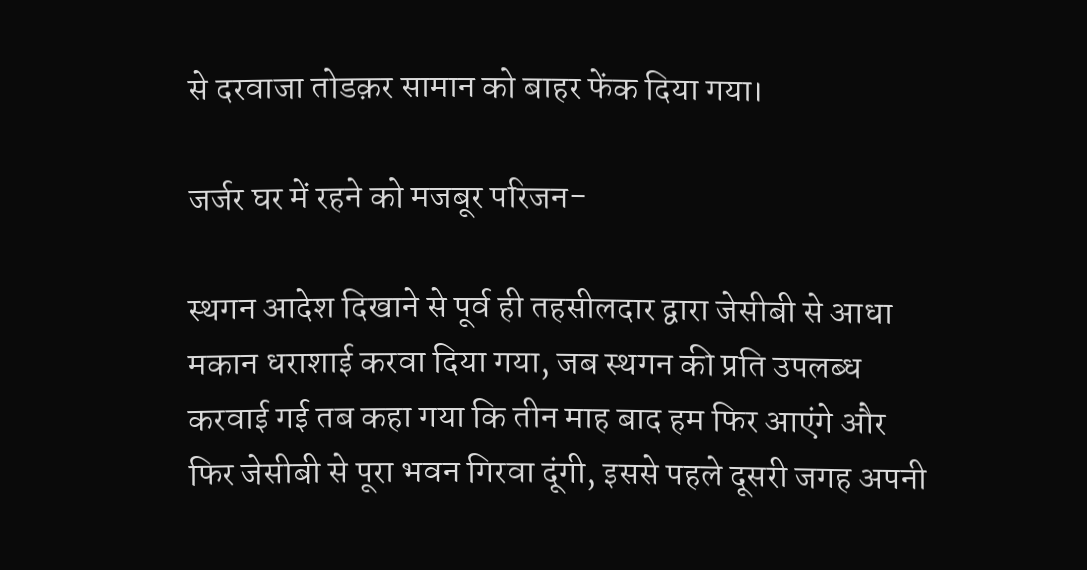से दरवाजा तोडक़र सामान को बाहर फेंक दिया गया।

जर्जर घर में रहने को मजबूर परिजन-

स्थगन आदेश दिखाने से पूर्व ही तहसीलदार द्वारा जेसीबी से आधा मकान धराशाई करवा दिया गया, जब स्थगन की प्रति उपलब्ध करवाई गई तब कहा गया कि तीन माह बाद हम फिर आएंगे और फिर जेसीबी से पूरा भवन गिरवा दूंगी, इससे पहले दूसरी जगह अपनी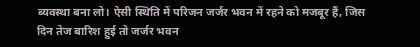ब्यवस्था बना लो। ऐसी स्थिति में परिजन जर्जर भवन में रहने को मजबूर हैं, जिस दिन तेज बारिश हुई तो जर्जर भवन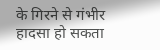के गिरने से गंभीर हादसा हो सकता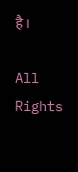है।

All Rights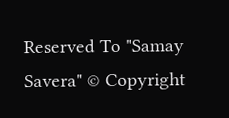Reserved To "Samay Savera" © Copyright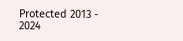Protected 2013 - 2024